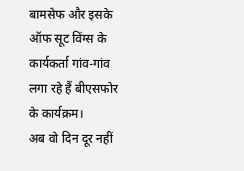बामसेफ और इसके ऑफ सूट विंग्स के कार्यकर्ता गांव-गांव लगा रहे हैं बीएसफोर के कार्यक्रम।
अब वो दिन दूर नहीं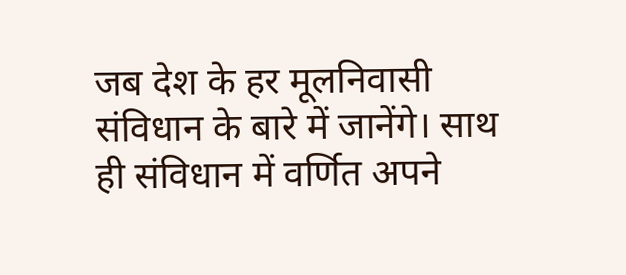जब देश के हर मूलनिवासी संविधान के बारे में जानेंगे। साथ ही संविधान में वर्णित अपने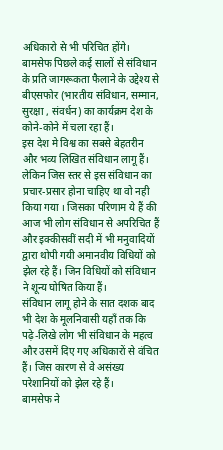अधिकारो से भी परिचित होंगे।
बामसेफ पिछले कई सालों से संविधान के प्रति जागरूकता फैलाने के उद्देश्य से बीएसफोर (भारतीय संविधान, सम्मान, सुरक्षा , संवर्धन) का कार्यक्रम देश के कोने-कोने में चला रहा हैं।
इस देश मे विश्व का सबसे बेहतरीन और भव्य लिखित संविधान लागू हैं। लेकिन जिस स्तर से इस संविधान का प्रचार-प्रसार होना चाहिए था वो नही किया गया । जिसका परिणाम ये हैं की आज भी लोग संविधान से अपरिचित हैं और इक्कीसवीं सदी में भी मनुवादियों द्वारा थोपी गयी अमानवीय विधियों को झेल रहे हैं। जिन विधियों को संविधान ने शून्य घोषित किया हैं।
संविधान लागू होने के सात दशक बाद भी देश के मूलनिवासी यहाँ तक कि पढ़े-लिखे लोग भी संविधान के महत्व और उसमें दिए गए अधिकारों से वंचित हैं। जिस कारण से वे असंख्य परेशानियों को झेल रहे हैं।
बामसेफ ने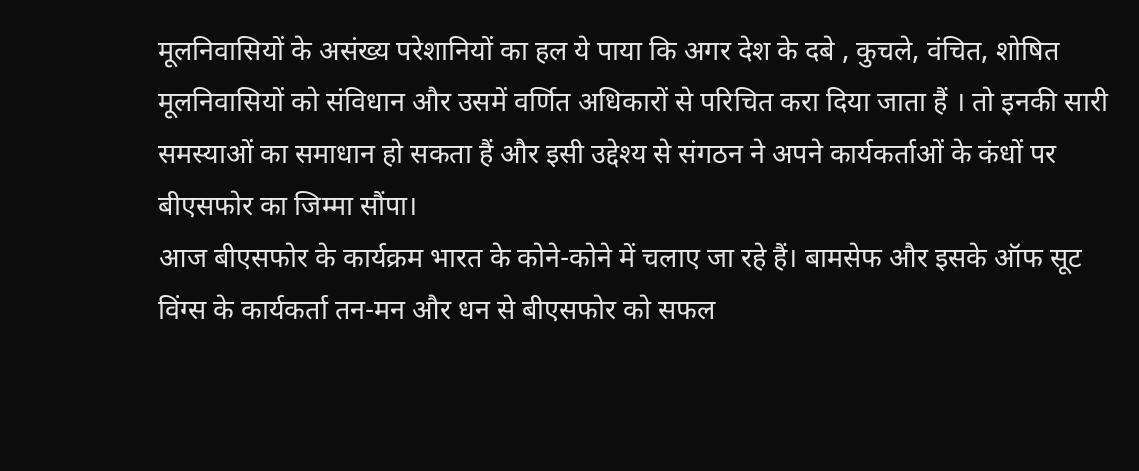मूलनिवासियों के असंख्य परेशानियों का हल ये पाया कि अगर देश के दबे , कुचले, वंचित, शोषित मूलनिवासियों को संविधान और उसमें वर्णित अधिकारों से परिचित करा दिया जाता हैं । तो इनकी सारी समस्याओं का समाधान हो सकता हैं और इसी उद्देश्य से संगठन ने अपने कार्यकर्ताओं के कंधों पर बीएसफोर का जिम्मा सौंपा।
आज बीएसफोर के कार्यक्रम भारत के कोने-कोने में चलाए जा रहे हैं। बामसेफ और इसके ऑफ सूट विंग्स के कार्यकर्ता तन-मन और धन से बीएसफोर को सफल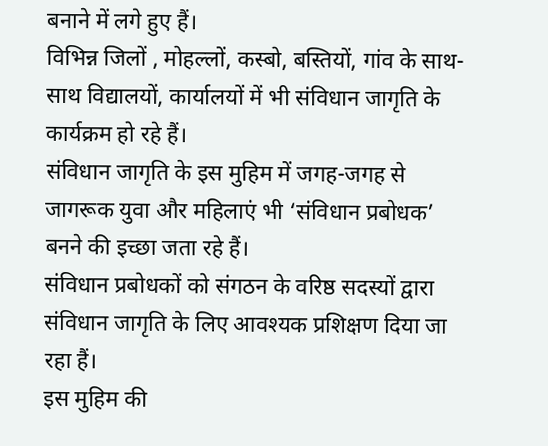बनाने में लगे हुए हैं।
विभिन्न जिलों , मोहल्लों, कस्बो, बस्तियों, गांव के साथ-साथ विद्यालयों, कार्यालयों में भी संविधान जागृति के कार्यक्रम हो रहे हैं।
संविधान जागृति के इस मुहिम में जगह-जगह से जागरूक युवा और महिलाएं भी ‘संविधान प्रबोधक’ बनने की इच्छा जता रहे हैं।
संविधान प्रबोधकों को संगठन के वरिष्ठ सदस्यों द्वारा संविधान जागृति के लिए आवश्यक प्रशिक्षण दिया जा रहा हैं।
इस मुहिम की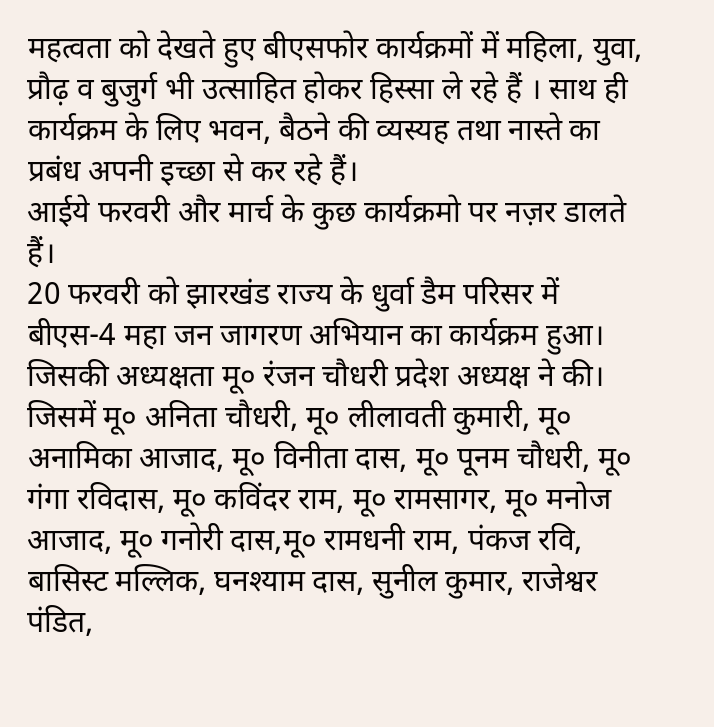महत्वता को देखते हुए बीएसफोर कार्यक्रमों में महिला, युवा, प्रौढ़ व बुजुर्ग भी उत्साहित होकर हिस्सा ले रहे हैं । साथ ही कार्यक्रम के लिए भवन, बैठने की व्यस्यह तथा नास्ते का प्रबंध अपनी इच्छा से कर रहे हैं।
आईये फरवरी और मार्च के कुछ कार्यक्रमो पर नज़र डालते हैं।
20 फरवरी को झारखंड राज्य के धुर्वा डैम परिसर में बीएस-4 महा जन जागरण अभियान का कार्यक्रम हुआ। जिसकी अध्यक्षता मू० रंजन चौधरी प्रदेश अध्यक्ष ने की। जिसमें मू० अनिता चौधरी, मू० लीलावती कुमारी, मू० अनामिका आजाद, मू० विनीता दास, मू० पूनम चौधरी, मू० गंगा रविदास, मू० कविंदर राम, मू० रामसागर, मू० मनोज आजाद, मू० गनोरी दास,मू० रामधनी राम, पंकज रवि, बासिस्ट मल्लिक, घनश्याम दास, सुनील कुमार, राजेश्वर पंडित,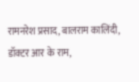रामनरेश प्रसाद, बालराम कालिंदी, डॉक्टर आर के राम,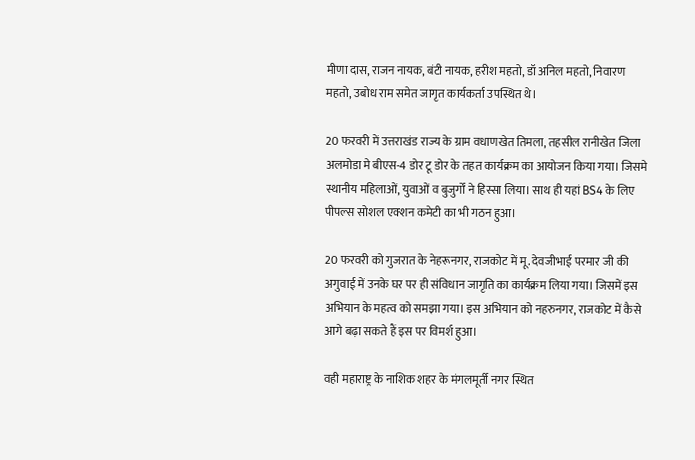मीणा दास, राजन नायक, बंटी नायक, हरीश महतो, डॉ अनिल महतो, निवारण महतो, उबोध राम समेत जागृत कार्यकर्ता उपस्थित थे।

20 फरवरी में उत्तराखंड राज्य के ग्राम वधाणखेत तिमला, तहसील रानीखेत जिला अलमोडा मे बीएस-4 डोर टू डोर के तहत कार्यक्रम का आयोजन किया गया। जिसमे स्थानीय महिलाओं, युवाओं व बुजुर्गों ने हिस्सा लिया। साथ ही यहां BS4 के लिए पीपल्स सोशल एक्शन कमेटी का भी गठन हुआ।

20 फरवरी को गुजरात के नेहरूनगर, राजकोट में मू. देवजीभाई परमार जी की अगुवाई में उनके घर पर ही संविधान जागृति का कार्यक्रम लिया गया। जिसमें इस अभियान के महत्व को समझा गया। इस अभियान को नहरुनगर, राजकोट में कैसे आगे बढ़ा सकते हैं इस पर विमर्श हुआ।

वही महाराष्ट्र के नाशिक शहर के मंगलमूर्ती नगर स्थित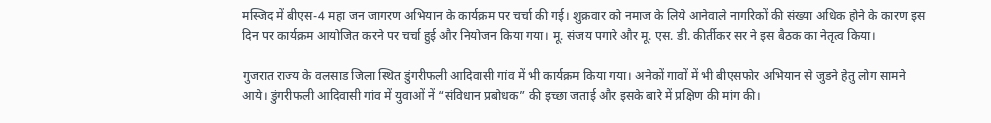मस्जिद में बीएस-4 महा जन जागरण अभियान के कार्यक्रम पर चर्चा की गई। शुक्रवार को नमाज के लिये आनेवाले नागरिकों की संख्या अधिक होने के कारण इस दिन पर कार्यक्रम आयोजित करने पर चर्चा हुई और नियोजन किया गया। मू. संजय पगारे और मू. एस. डी. कीर्तीकर सर ने इस बैठक का नेतृत्व किया।

गुजरात राज्य के वलसाड जिला स्थित डुंगरीफली आदिवासी गांव में भी कार्यक्रम किया गया। अनेकों गावों में भी बीएसफोर अभियान से जुडने हेतु लोग सामने आये। डुंगरीफली आदिवासी गांव में युवाओं नें “संविधान प्रबोधक” की इच्छा जताई और इसके बारे में प्रक्षिण की मांग की।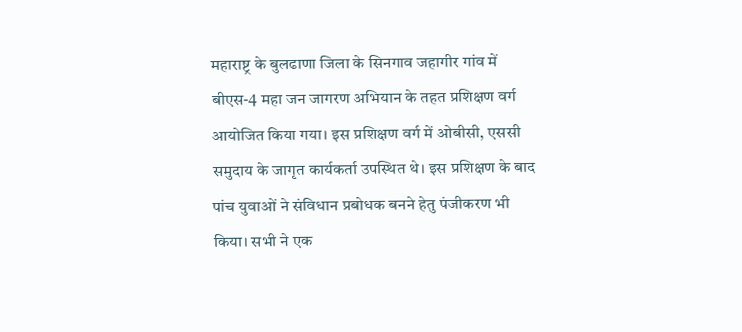महाराष्ट्र के बुलढाणा जिला के सिनगाव जहागीर गांव में बीएस-4 महा जन जागरण अभियान के तहत प्रशिक्षण वर्ग आयोजित किया गया। इस प्रशिक्षण वर्ग में ओबीसी, एससी समुदाय के जागृत कार्यकर्ता उपस्थित थे। इस प्रशिक्षण के बाद पांच युवाओं ने संविधान प्रबोधक बनने हेतु पंजीकरण भी किया। सभी ने एक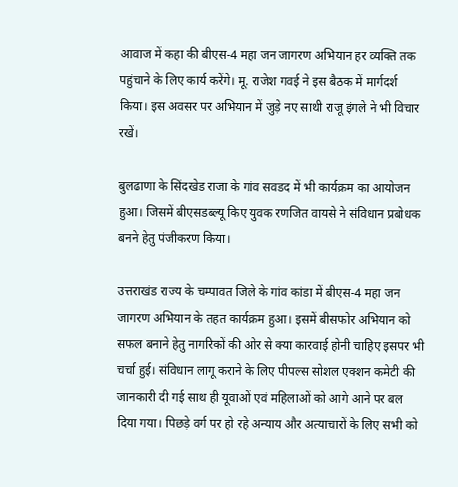आवाज में कहा की बीएस-4 महा जन जागरण अभियान हर व्यक्ति तक पहुंचाने के लिए कार्य करेंगे। मू. राजेश गवई ने इस बैठक में मार्गदर्श किया। इस अवसर पर अभियान में जुड़े नए साथी राजू इंगले ने भी विचार रखें।

बुलढाणा के सिंदखेड राजा के गांव सवडद में भी कार्यक्रम का आयोजन हुआ। जिसमें बीएसडब्ल्यू किए युवक रणजित वायसे ने संविधान प्रबोधक बनने हेतु पंजीकरण किया।

उत्तराखंड राज्य के चम्पावत जिले के गांव कांडा में बीएस-4 महा जन जागरण अभियान के तहत कार्यक्रम हुआ। इसमें बीसफोर अभियान को सफल बनाने हेतु नागरिकों की ओर से क्या कारवाई होनी चाहिए इसपर भी चर्चा हुई। संविधान लागू कराने के लिए पीपल्स सोशल एक्शन कमेटी की जानकारी दी गई साथ ही यूवाओं एवं महिलाओं को आगे आने पर बल दिया गया। पिछड़े वर्ग पर हो रहे अन्याय और अत्याचारों के लिए सभी को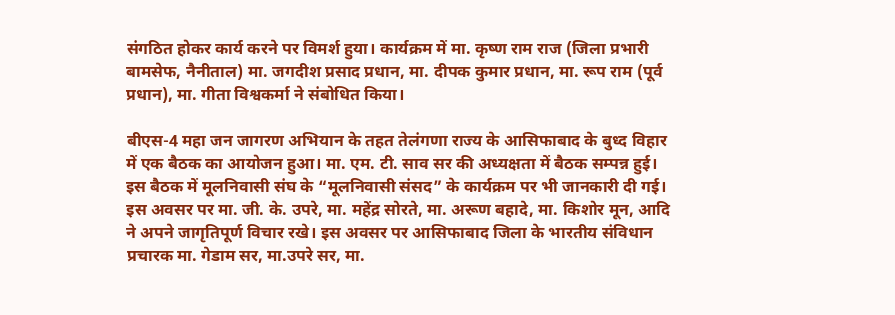संगठित होकर कार्य करने पर विमर्श हुया। कार्यक्रम में मा. कृष्ण राम राज (जिला प्रभारी बामसेफ, नैनीताल) मा. जगदीश प्रसाद प्रधान, मा. दीपक कुमार प्रधान, मा. रूप राम (पूर्व प्रधान), मा. गीता विश्वकर्मा ने संबोधित किया।

बीएस-4 महा जन जागरण अभियान के तहत तेलंगणा राज्य के आसिफाबाद के बुध्द विहार में एक बैठक का आयोजन हुआ। मा. एम. टी. साव सर की अध्यक्षता में बैठक सम्पन्न हुई। इस बैठक में मूलनिवासी संघ के “मूलनिवासी संसद” के कार्यक्रम पर भी जानकारी दी गई। इस अवसर पर मा. जी. के. उपरे, मा. महेंद्र सोरते, मा. अरूण बहादे, मा. किशोर मून, आदि ने अपने जागृतिपूर्ण विचार रखे। इस अवसर पर आसिफाबाद जिला के भारतीय संविधान प्रचारक मा. गेडाम सर, मा.उपरे सर, मा.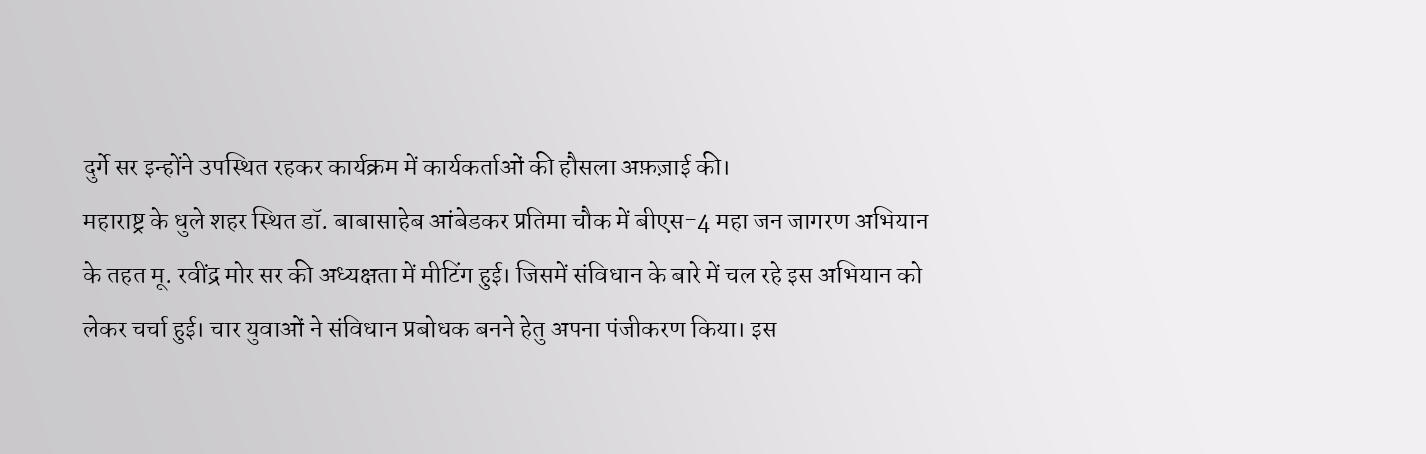दुर्गे सर इन्होंने उपस्थित रहकर कार्यक्रम में कार्यकर्ताओं की हौसला अफ़ज़ाई की।
महाराष्ट्र के धुले शहर स्थित डॉ. बाबासाहेब आंबेडकर प्रतिमा चौक में बीएस-4 महा जन जागरण अभियान के तहत मू. रवींद्र मोर सर की अध्यक्षता में मीटिंग हुई। जिसमें संविधान के बारे में चल रहे इस अभियान को लेकर चर्चा हुई। चार युवाओं ने संविधान प्रबोधक बनने हेतु अपना पंजीकरण किया। इस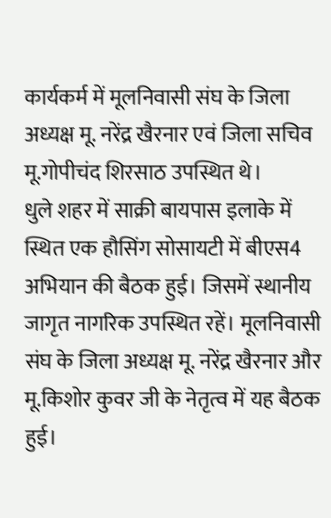कार्यकर्म में मूलनिवासी संघ के जिला अध्यक्ष मू. नरेंद्र खैरनार एवं जिला सचिव मू.गोपीचंद शिरसाठ उपस्थित थे।
धुले शहर में साक्री बायपास इलाके में स्थित एक हौसिंग सोसायटी में बीएस4 अभियान की बैठक हुई। जिसमें स्थानीय जागृत नागरिक उपस्थित रहें। मूलनिवासी संघ के जिला अध्यक्ष मू. नरेंद्र खैरनार और मू.किशोर कुवर जी के नेतृत्व में यह बैठक हुई।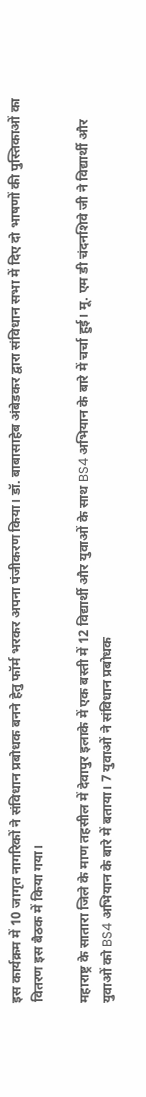इस कार्यक्रम में 10 जागृत नागरिकों ने संविधान प्रबोधक बनने हेतु फॉर्म भरकर अपना पंजीकरण किया। डॉ. बाबासाहेब अंबेडकर द्वारा संविधान सभा में दिए दो भाषणों की पुस्तिकाओं का वितरण इस बैठक में किया गया।

महाराष्ट्र के सातारा जिले के माण तहसील में देवापुर इलाके में एक बस्ती में 12 विद्यार्थी और युवाओं के साथ BS4 अभियान के बारे में चर्चा हुई। मू. एम डी चंदनशिवे जी ने विद्यार्थी और युवाओं को BS4 अभियान के बारे में बताया। 7 युवाओं ने संविधान प्रबोधक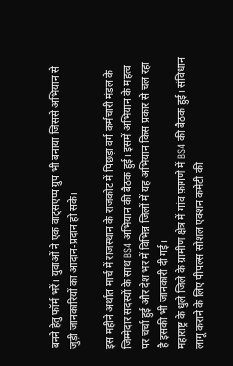बनने हेतु फॉर्म भरें। युवाओं ने एक वाट्सएप्प ग्रुप भी बनाया जिससे अभियान से जुड़ी जानकारियों का आदान-प्रदान हो सके।

इस महीने अर्थात मार्च में राजस्थान के राजकोट में पिछड़ा वर्ग कर्मचारी मंडल के जिम्मेदार सदस्यों के साथ BS4 अभियान की बैठक हुई। इसमें अभियान के महत्व पर चर्चा हुई और देश भर में विभिन्न जिलों में यह अभियान किस प्रकार से चल रहा है इसकी भी जानकारी दी गई।
महाराष्ट्र के धुले जिले के ग्रामीण क्षेत्र में गांव फ़ागणे में BS4 की बैठक हुई। संविधान लागू कराने के लिए पीपल्स सोशल एक्शन कमेटी की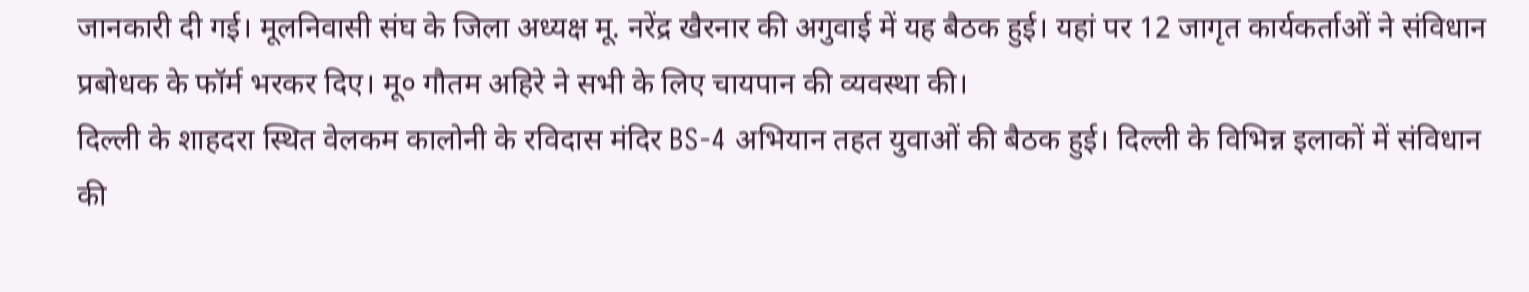जानकारी दी गई। मूलनिवासी संघ के जिला अध्यक्ष मू. नरेंद्र खैरनार की अगुवाई में यह बैठक हुई। यहां पर 12 जागृत कार्यकर्ताओं ने संविधान प्रबोधक के फॉर्म भरकर दिए। मू० गौतम अहिरे ने सभी के लिए चायपान की व्यवस्था की।
दिल्ली के शाहदरा स्थित वेलकम कालोनी के रविदास मंदिर BS-4 अभियान तहत युवाओं की बैठक हुई। दिल्ली के विभिन्न इलाकों में संविधान की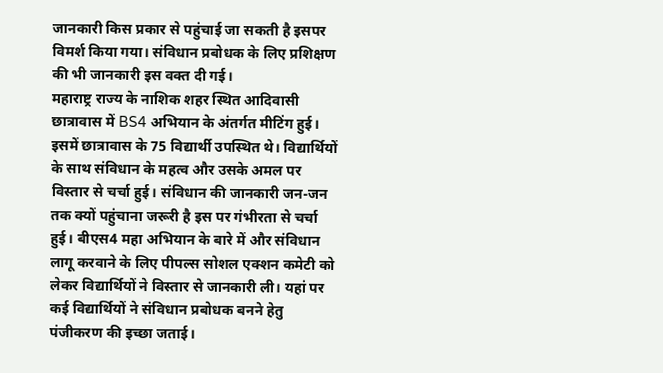जानकारी किस प्रकार से पहुंचाई जा सकती है इसपर विमर्श किया गया। संविधान प्रबोधक के लिए प्रशिक्षण की भी जानकारी इस वक्त दी गई।
महाराष्ट्र राज्य के नाशिक शहर स्थित आदिवासी छात्रावास में BS4 अभियान के अंतर्गत मीटिंग हुई। इसमें छात्रावास के 75 विद्यार्थी उपस्थित थे। विद्यार्थियों के साथ संविधान के महत्व और उसके अमल पर विस्तार से चर्चा हुई। संविधान की जानकारी जन-जन तक क्यों पहुंचाना जरूरी है इस पर गंभीरता से चर्चा हुई। बीएस4 महा अभियान के बारे में और संविधान लागू करवाने के लिए पीपल्स सोशल एक्शन कमेटी को लेकर विद्यार्थियों ने विस्तार से जानकारी ली। यहां पर कई विद्यार्थियों ने संविधान प्रबोधक बनने हेतु पंजीकरण की इच्छा जताई।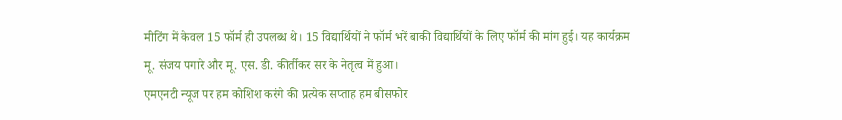मीटिंग में केवल 15 फॉर्म ही उपलब्ध थे। 15 विद्यार्थियों ने फॉर्म भरें बाकी विद्यार्थियों के लिए फॉर्म की मांग हुई। यह कार्यक्रम मू. संजय पगारे और मू. एस. डी. कीर्तीकर सर के नेतृत्व में हुआ।
एमएनटी न्यूज पर हम कोशिश करंगे की प्रत्येक सप्ताह हम बीसफोर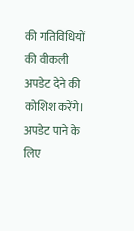की गतिविधियों की वीकली अपडेट देने की कोशिश करेंगे। अपडेट पाने के लिए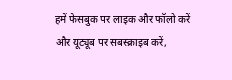हमें फेसबुक पर लाइक और फॉलो करें और यूट्यूब पर सबस्क्राइब करें,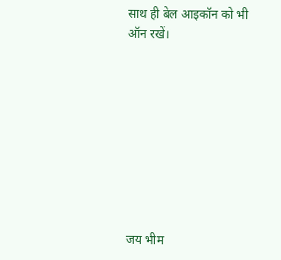साथ ही बेल आइकॉन को भी ऑन रखें।









जय भीम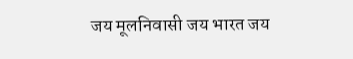जय मूलनिवासी जय भारत जय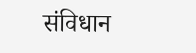संविधान